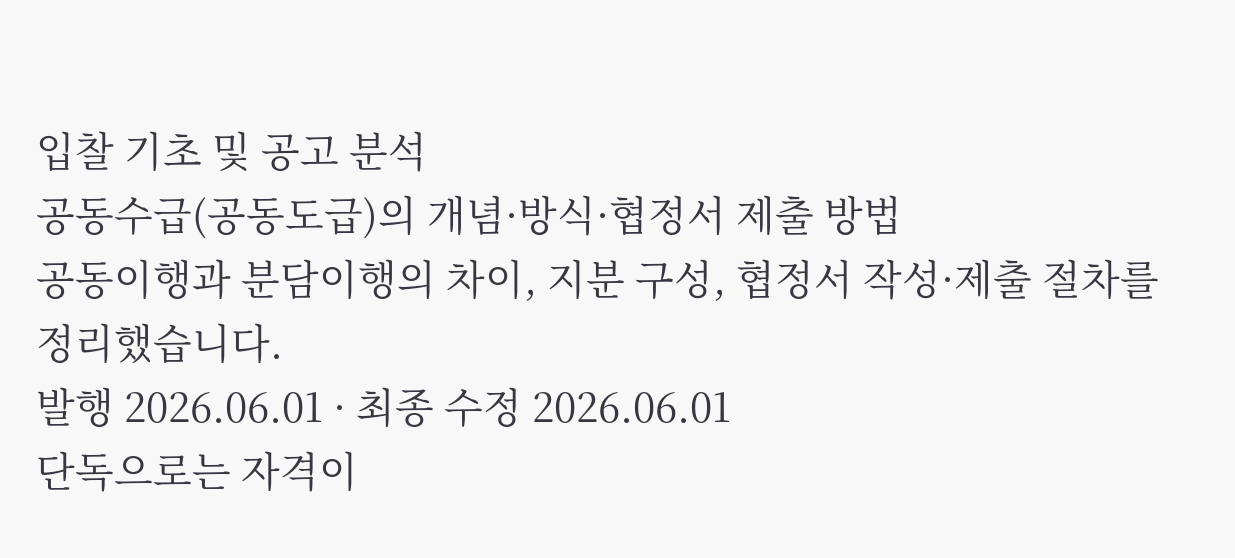입찰 기초 및 공고 분석
공동수급(공동도급)의 개념·방식·협정서 제출 방법
공동이행과 분담이행의 차이, 지분 구성, 협정서 작성·제출 절차를 정리했습니다.
발행 2026.06.01 · 최종 수정 2026.06.01
단독으로는 자격이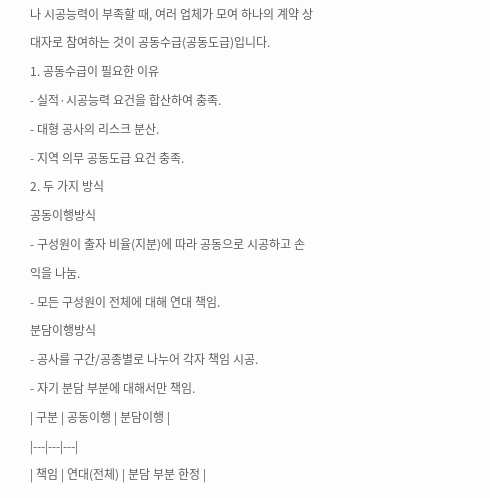나 시공능력이 부족할 때, 여러 업체가 모여 하나의 계약 상대자로 참여하는 것이 공동수급(공동도급)입니다.
1. 공동수급이 필요한 이유
- 실적·시공능력 요건을 합산하여 충족.
- 대형 공사의 리스크 분산.
- 지역 의무 공동도급 요건 충족.
2. 두 가지 방식
공동이행방식
- 구성원이 출자 비율(지분)에 따라 공동으로 시공하고 손익을 나눔.
- 모든 구성원이 전체에 대해 연대 책임.
분담이행방식
- 공사를 구간/공종별로 나누어 각자 책임 시공.
- 자기 분담 부분에 대해서만 책임.
| 구분 | 공동이행 | 분담이행 |
|---|---|---|
| 책임 | 연대(전체) | 분담 부분 한정 |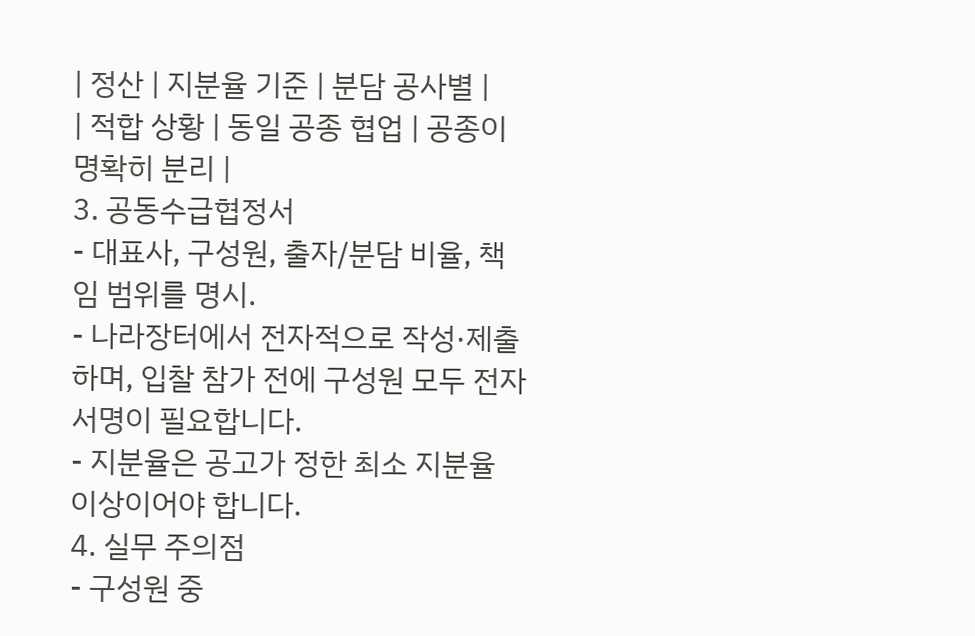| 정산 | 지분율 기준 | 분담 공사별 |
| 적합 상황 | 동일 공종 협업 | 공종이 명확히 분리 |
3. 공동수급협정서
- 대표사, 구성원, 출자/분담 비율, 책임 범위를 명시.
- 나라장터에서 전자적으로 작성·제출하며, 입찰 참가 전에 구성원 모두 전자서명이 필요합니다.
- 지분율은 공고가 정한 최소 지분율 이상이어야 합니다.
4. 실무 주의점
- 구성원 중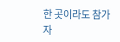한 곳이라도 참가자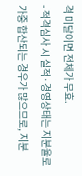격 미달이면 전체가 무효.
- 적격심사 시 실적·경영상태는 지분율로 가중 합산되는 경우가 많으므로, 지분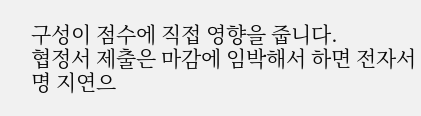구성이 점수에 직접 영향을 줍니다.
협정서 제출은 마감에 임박해서 하면 전자서명 지연으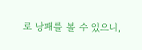로 낭패를 볼 수 있으니,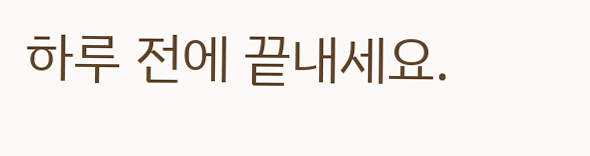하루 전에 끝내세요.